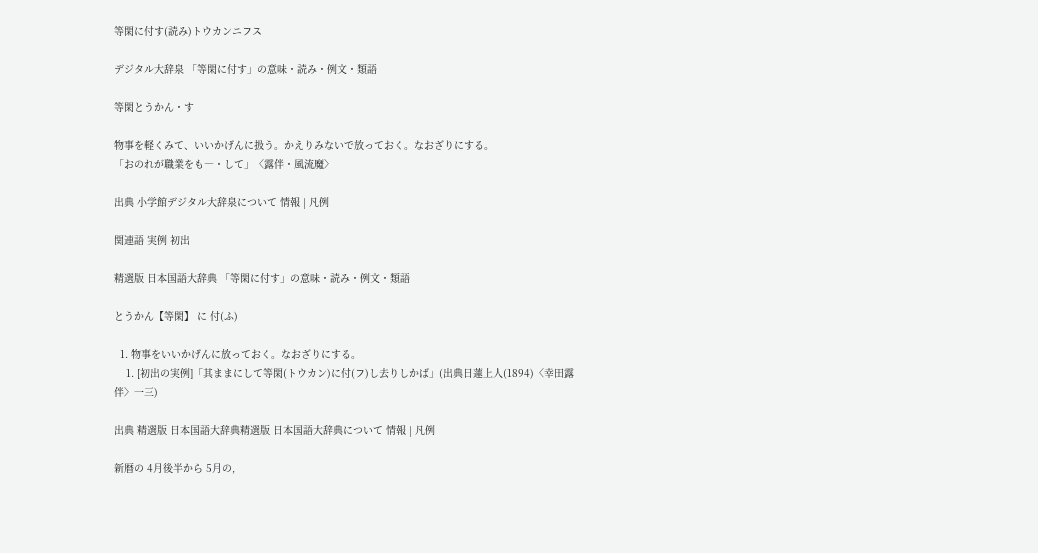等閑に付す(読み)トウカンニフス

デジタル大辞泉 「等閑に付す」の意味・読み・例文・類語

等閑とうかん・す

物事を軽くみて、いいかげんに扱う。かえりみないで放っておく。なおざりにする。
「おのれが職業をも―・して」〈露伴・風流魔〉

出典 小学館デジタル大辞泉について 情報 | 凡例

関連語 実例 初出

精選版 日本国語大辞典 「等閑に付す」の意味・読み・例文・類語

とうかん【等閑】 に 付(ふ)

  1. 物事をいいかげんに放っておく。なおざりにする。
    1. [初出の実例]「其ままにして等閑(トウカン)に付(フ)し去りしかば」(出典日蓮上人(1894)〈幸田露伴〉一三)

出典 精選版 日本国語大辞典精選版 日本国語大辞典について 情報 | 凡例

新暦の 4月後半から 5月の,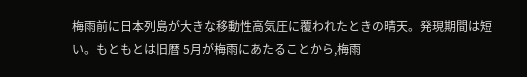梅雨前に日本列島が大きな移動性高気圧に覆われたときの晴天。発現期間は短い。もともとは旧暦 5月が梅雨にあたることから,梅雨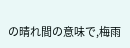の晴れ間の意味で,梅雨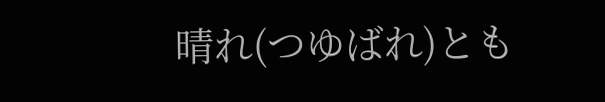晴れ(つゆばれ)とも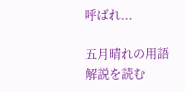呼ばれ...

五月晴れの用語解説を読む